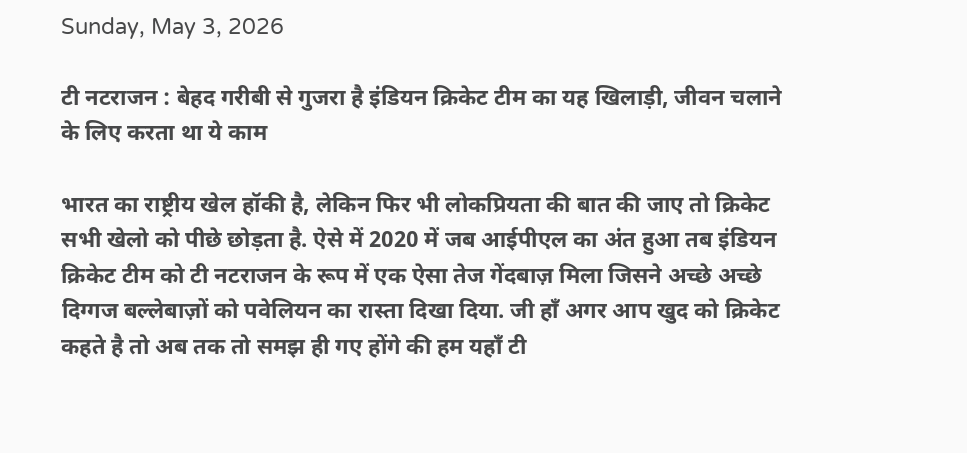Sunday, May 3, 2026

टी नटराजन : बेहद गरीबी से गुजरा है इंडियन क्रिकेट टीम का यह खिलाड़ी, जीवन चलाने के लिए करता था ये काम

भारत का राष्ट्रीय खेल हॉकी है, लेकिन फिर भी लोकप्रियता की बात की जाए तो क्रिकेट सभी खेलो को पीछे छोड़ता है. ऐसे में 2020 में जब आईपीएल का अंत हुआ तब इंडियन क्रिकेट टीम को टी नटराजन के रूप में एक ऐसा तेज गेंदबाज़ मिला जिसने अच्छे अच्छे दिग्गज बल्लेबाज़ों को पवेलियन का रास्ता दिखा दिया. जी हाँ अगर आप खुद को क्रिकेट कहते है तो अब तक तो समझ ही गए होंगे की हम यहाँ टी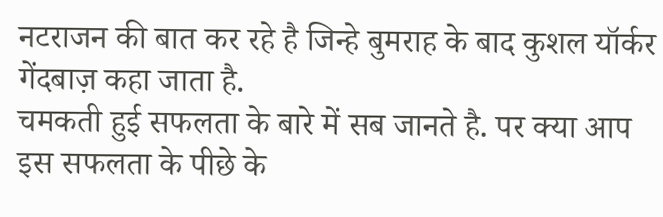नटराजन की बात कर रहे है जिन्हे बुमराह के बाद कुशल यॉर्कर गेंदबाज़ कहा जाता है.
चमकती हुई सफलता के बारे में सब जानते है. पर क्या आप इस सफलता के पीछे के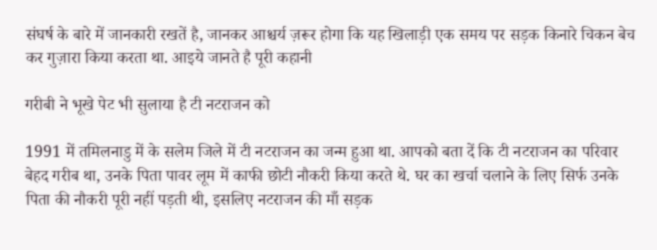संघर्ष के बारे में जानकारी रखतें है, जानकर आश्चर्य ज़रूर होगा कि यह खिलाड़ी एक समय पर सड़क किनारे चिकन बेच कर गुज़ारा किया करता था. आइये जानते है पूरी कहानी

गरीबी ने भूखे पेट भी सुलाया है टी नटराजन को

1991 में तमिलनाडु में के सलेम जिले में टी नटराजन का जन्म हुआ था. आपको बता दें कि टी नटराजन का परिवार बेहद गरीब था, उनके पिता पावर लूम में काफी छोटी नौकरी किया करते थे. घर का खर्चा चलाने के लिए सिर्फ उनके पिता की नौकरी पूरी नहीं पड़ती थी, इसलिए नटराजन की माँ सड़क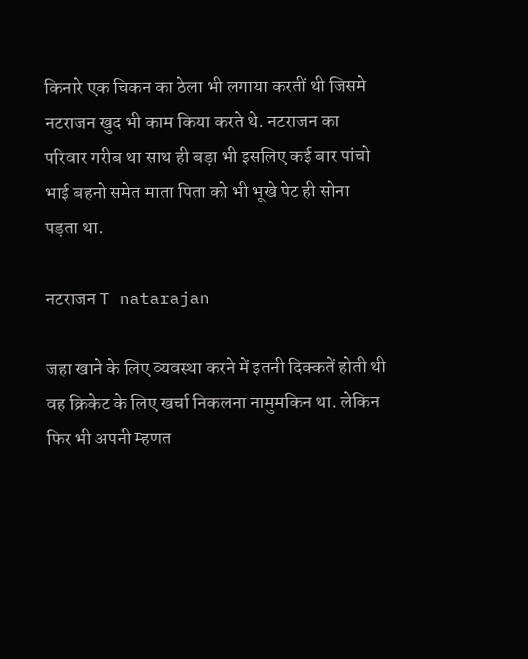किनारे एक चिकन का ठेला भी लगाया करतीं थी जिसमे नटराजन खुद भी काम किया करते थे. नटराजन का परिवार गरीब था साथ ही बड़ा भी इसलिए कई बार पांचो भाई बहनो समेत माता पिता को भी भूखे पेट ही सोना पड़ता था.

नटराजन T natarajan

जहा खाने के लिए व्यवस्था करने में इतनी दिक्कतें होती थी वह क्रिकेट के लिए खर्चा निकलना नामुमकिन था. लेकिन फिर भी अपनी म्हणत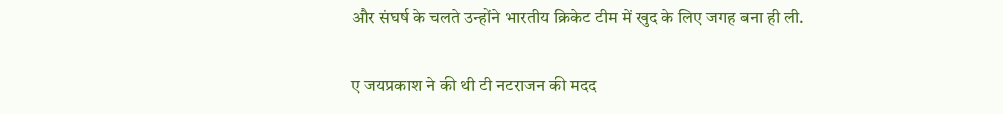और संघर्ष के चलते उन्होंने भारतीय क्रिकेट टीम में खुद के लिए जगह बना ही ली.

ए जयप्रकाश ने की थी टी नटराजन की मदद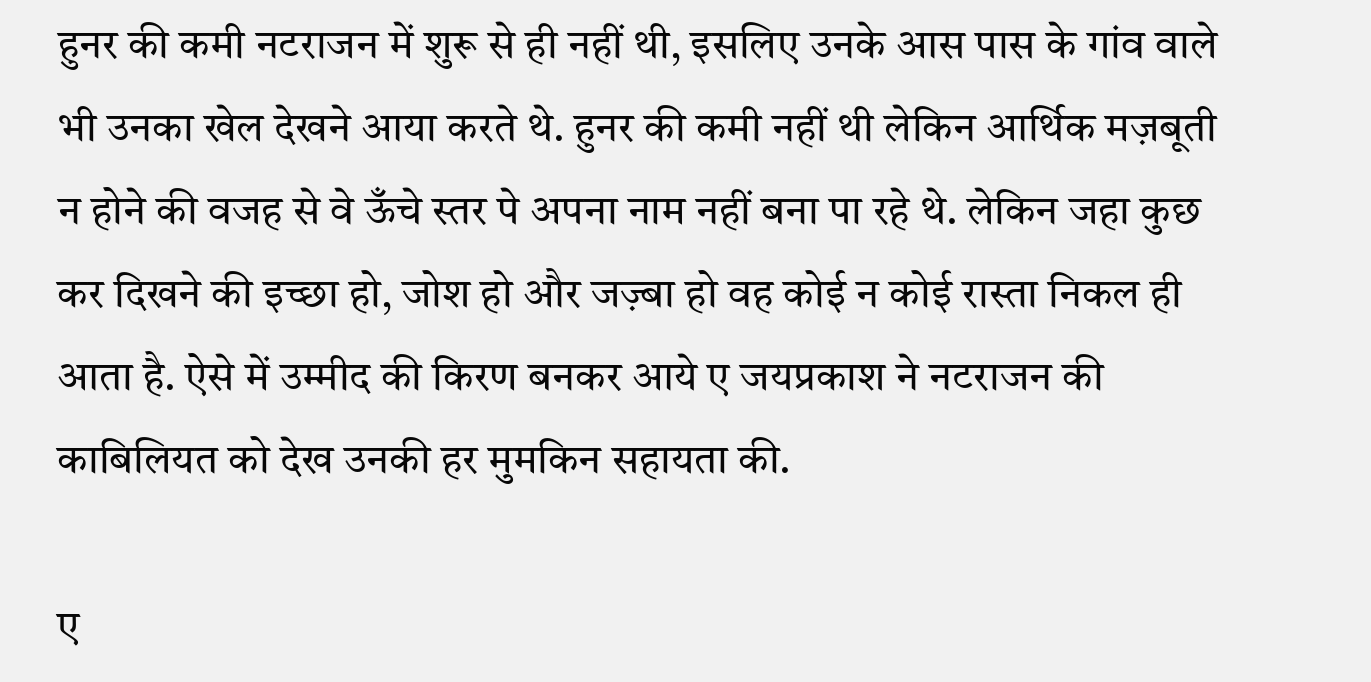हुनर की कमी नटराजन में शुरू से ही नहीं थी, इसलिए उनके आस पास के गांव वाले भी उनका खेल देखने आया करते थे. हुनर की कमी नहीं थी लेकिन आर्थिक मज़बूती न होने की वजह से वे ऊँचे स्तर पे अपना नाम नहीं बना पा रहे थे. लेकिन जहा कुछ कर दिखने की इच्छा हो, जोश हो और जज़्बा हो वह कोई न कोई रास्ता निकल ही आता है. ऐसे में उम्मीद की किरण बनकर आये ए जयप्रकाश ने नटराजन की काबिलियत को देख उनकी हर मुमकिन सहायता की.

ए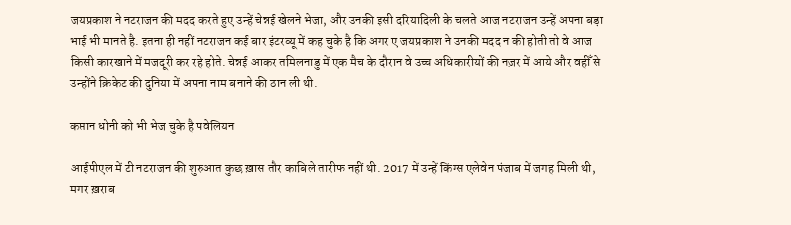जयप्रकाश ने नटराजन की मदद करते हुए उन्हें चेन्नई खेलने भेजा, और उनकी इसी दरियादिली के चलते आज नटराजन उन्हें अपना बड़ा भाई भी मानते है. इतना ही नहीं नटराजन कई बार इंटरव्यू में कह चुके है कि अगर ए जयप्रकाश ने उनकी मदद न की होती तो वे आज किसी कारखाने में मजदूरी कर रहे होते. चेन्नई आकर तमिलनाडु में एक मैच के दौरान वे उच्च अधिकारीयों की नज़र में आये और वहीँ से उन्होंने क्रिकेट की दुनिया में अपना नाम बनाने की ठान ली थी.

कप्तान धोनी को भी भेज चुके है पवेलियन

आईपीएल में टी नटराजन की शुरुआत कुछ ख़ास तौर काबिले तारीफ नहीं थी. 2017 में उन्हें किंग्स एलेवेन पंजाब में जगह मिली थी, मगर ख़राब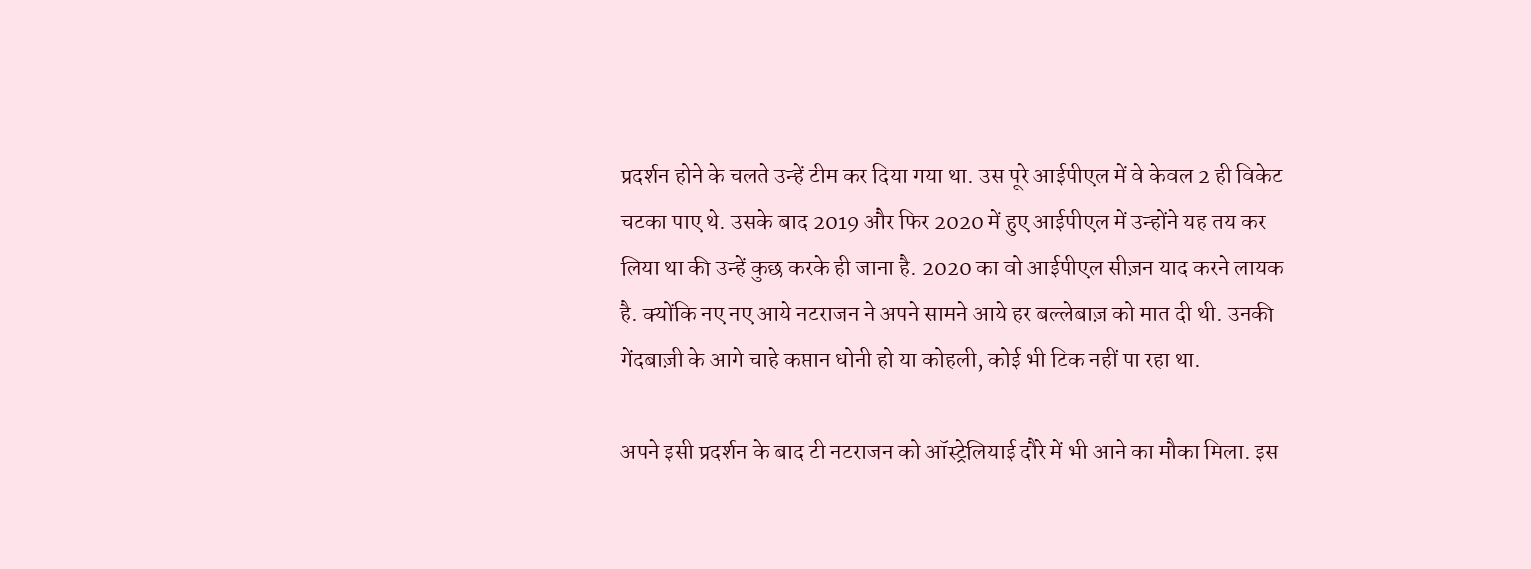प्रदर्शन होने के चलते उन्हें टीम कर दिया गया था. उस पूरे आईपीएल में वे केवल 2 ही विकेट चटका पाए थे. उसके बाद 2019 और फिर 2020 में हुए आईपीएल में उन्होंने यह तय कर लिया था की उन्हें कुछ करके ही जाना है. 2020 का वो आईपीएल सीज़न याद करने लायक है. क्योंकि नए नए आये नटराजन ने अपने सामने आये हर बल्लेबाज़ को मात दी थी. उनकी गेंदबाज़ी के आगे चाहे कप्तान धोनी हो या कोहली, कोई भी टिक नहीं पा रहा था.

अपने इसी प्रदर्शन के बाद टी नटराजन को ऑस्ट्रेलियाई दौरे में भी आने का मौका मिला. इस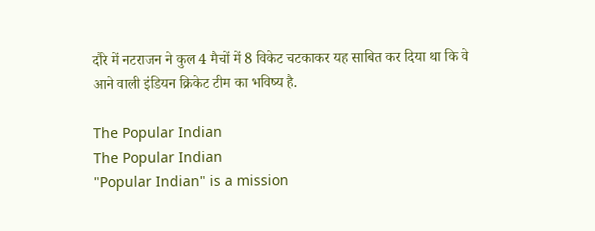दौरे में नटराजन ने कुल 4 मैचों में 8 विकेट चटकाकर यह साबित कर दिया था कि वे आने वाली इंडियन क्रिकेट टीम का भविष्य है.

The Popular Indian
The Popular Indian
"Popular Indian" is a mission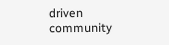driven community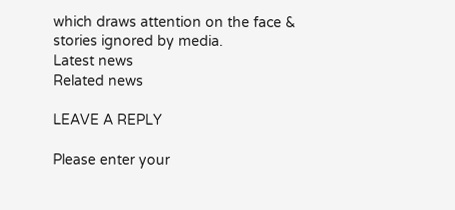which draws attention on the face & stories ignored by media.
Latest news
Related news

LEAVE A REPLY

Please enter your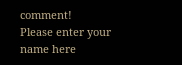comment!
Please enter your name here